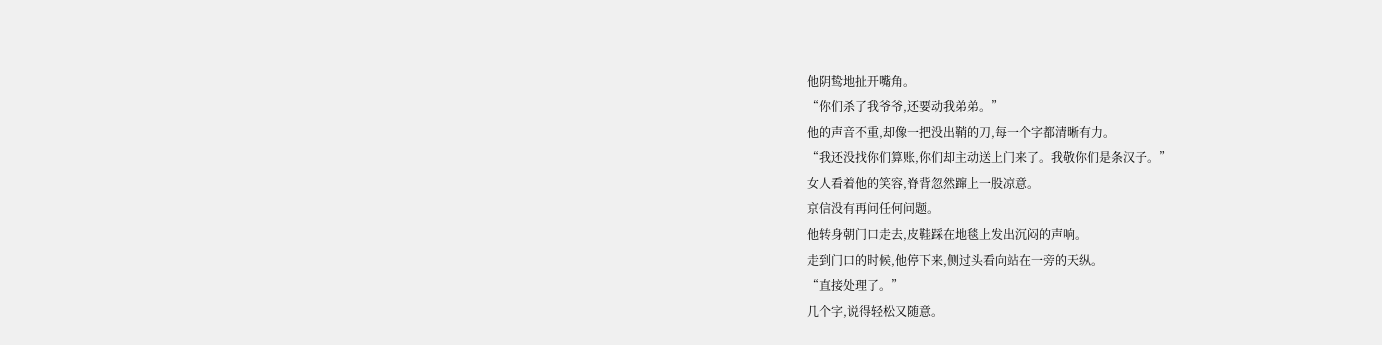他阴鸷地扯开嘴角。
“你们杀了我爷爷,还要动我弟弟。”
他的声音不重,却像一把没出鞘的刀,每一个字都清晰有力。
“我还没找你们算账,你们却主动送上门来了。我敬你们是条汉子。”
女人看着他的笑容,脊背忽然蹿上一股凉意。
京信没有再问任何问题。
他转身朝门口走去,皮鞋踩在地毯上发出沉闷的声响。
走到门口的时候,他停下来,侧过头看向站在一旁的天纵。
“直接处理了。”
几个字,说得轻松又随意。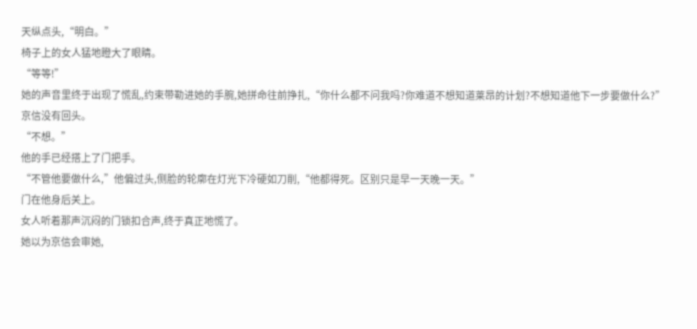天纵点头,“明白。”
椅子上的女人猛地瞪大了眼睛。
“等等!”
她的声音里终于出现了慌乱,约束带勒进她的手腕,她拼命往前挣扎,“你什么都不问我吗?你难道不想知道莱昂的计划?不想知道他下一步要做什么?”
京信没有回头。
“不想。”
他的手已经搭上了门把手。
“不管他要做什么,”他偏过头,侧脸的轮廓在灯光下冷硬如刀削,“他都得死。区别只是早一天晚一天。”
门在他身后关上。
女人听着那声沉闷的门锁扣合声,终于真正地慌了。
她以为京信会审她,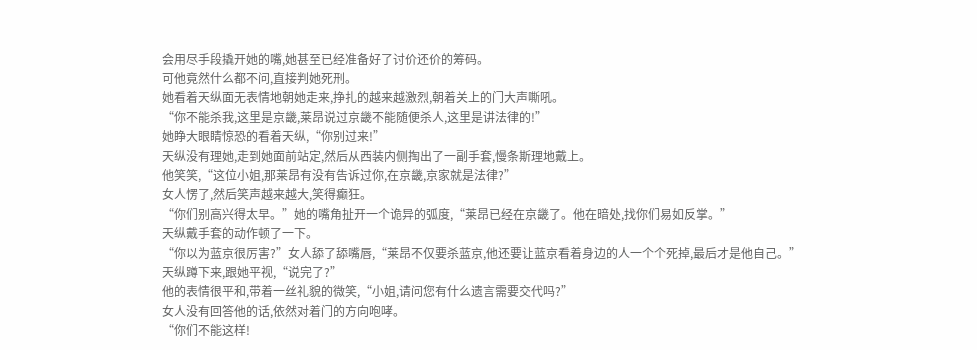会用尽手段撬开她的嘴,她甚至已经准备好了讨价还价的筹码。
可他竟然什么都不问,直接判她死刑。
她看着天纵面无表情地朝她走来,挣扎的越来越激烈,朝着关上的门大声嘶吼。
“你不能杀我,这里是京畿,莱昂说过京畿不能随便杀人,这里是讲法律的!”
她睁大眼睛惊恐的看着天纵,“你别过来!”
天纵没有理她,走到她面前站定,然后从西装内侧掏出了一副手套,慢条斯理地戴上。
他笑笑,“这位小姐,那莱昂有没有告诉过你,在京畿,京家就是法律?”
女人愣了,然后笑声越来越大,笑得癫狂。
“你们别高兴得太早。”她的嘴角扯开一个诡异的弧度,“莱昂已经在京畿了。他在暗处,找你们易如反掌。”
天纵戴手套的动作顿了一下。
“你以为蓝京很厉害?”女人舔了舔嘴唇,“莱昂不仅要杀蓝京,他还要让蓝京看着身边的人一个个死掉,最后才是他自己。”
天纵蹲下来,跟她平视,“说完了?”
他的表情很平和,带着一丝礼貌的微笑,“小姐,请问您有什么遗言需要交代吗?”
女人没有回答他的话,依然对着门的方向咆哮。
“你们不能这样!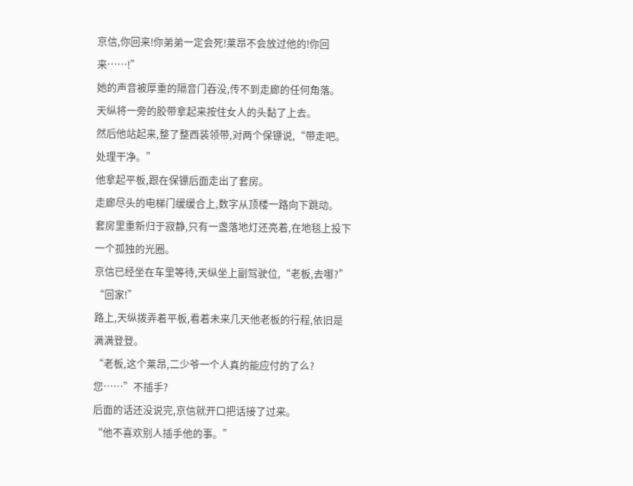京信,你回来!你弟弟一定会死!莱昂不会放过他的!你回来……!”
她的声音被厚重的隔音门吞没,传不到走廊的任何角落。
天纵将一旁的胶带拿起来按住女人的头黏了上去。
然后他站起来,整了整西装领带,对两个保镖说,“带走吧。处理干净。”
他拿起平板,跟在保镖后面走出了套房。
走廊尽头的电梯门缓缓合上,数字从顶楼一路向下跳动。
套房里重新归于寂静,只有一盏落地灯还亮着,在地毯上投下一个孤独的光圈。
京信已经坐在车里等待,天纵坐上副驾驶位,“老板,去哪?”
“回家!”
路上,天纵拨弄着平板,看着未来几天他老板的行程,依旧是满满登登。
“老板,这个莱昂,二少爷一个人真的能应付的了么?您……”不插手?
后面的话还没说完,京信就开口把话接了过来。
“他不喜欢别人插手他的事。”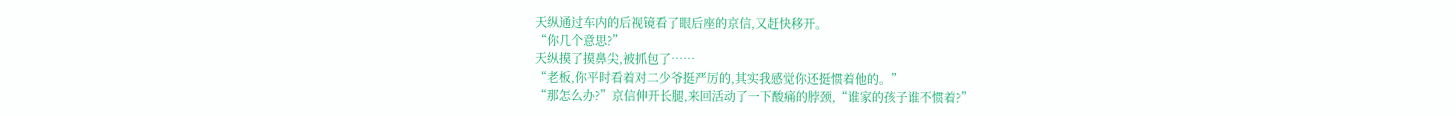天纵通过车内的后视镜看了眼后座的京信,又赶快移开。
“你几个意思?”
天纵摸了摸鼻尖,被抓包了……
“老板,你平时看着对二少爷挺严厉的,其实我感觉你还挺惯着他的。”
“那怎么办?”京信伸开长腿,来回活动了一下酸痛的脖颈,“谁家的孩子谁不惯着?”